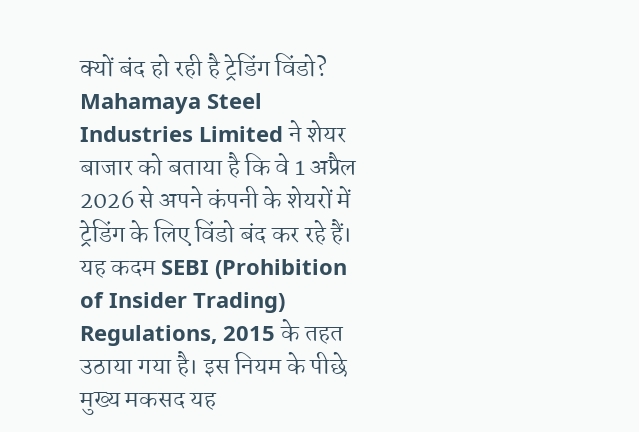क्यों बंद हो रही है ट्रेडिंग विंडो?
Mahamaya Steel Industries Limited ने शेयर बाजार को बताया है कि वे 1 अप्रैल 2026 से अपने कंपनी के शेयरों में ट्रेडिंग के लिए विंडो बंद कर रहे हैं। यह कदम SEBI (Prohibition of Insider Trading) Regulations, 2015 के तहत उठाया गया है। इस नियम के पीछे मुख्य मकसद यह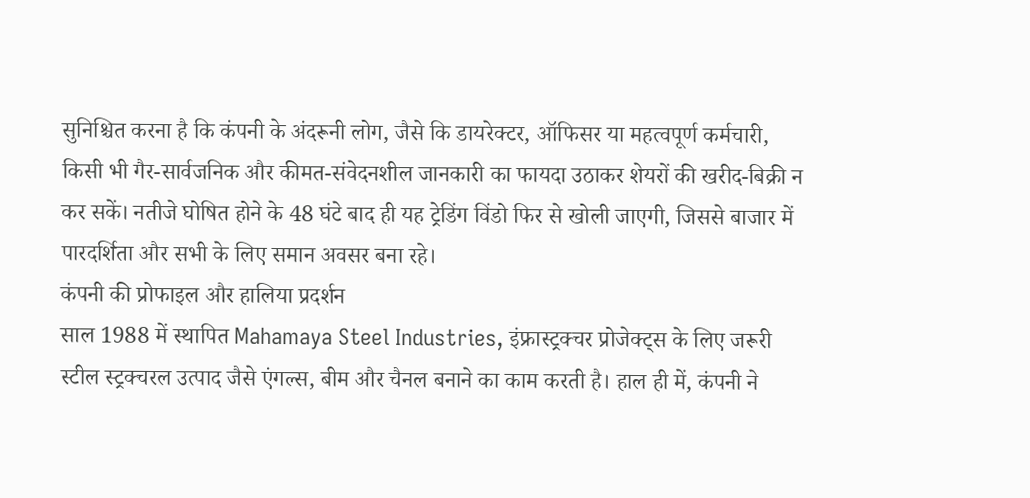सुनिश्चित करना है कि कंपनी के अंदरूनी लोग, जैसे कि डायरेक्टर, ऑफिसर या महत्वपूर्ण कर्मचारी, किसी भी गैर-सार्वजनिक और कीमत-संवेदनशील जानकारी का फायदा उठाकर शेयरों की खरीद-बिक्री न कर सकें। नतीजे घोषित होने के 48 घंटे बाद ही यह ट्रेडिंग विंडो फिर से खोली जाएगी, जिससे बाजार में पारदर्शिता और सभी के लिए समान अवसर बना रहे।
कंपनी की प्रोफाइल और हालिया प्रदर्शन
साल 1988 में स्थापित Mahamaya Steel Industries, इंफ्रास्ट्रक्चर प्रोजेक्ट्स के लिए जरूरी स्टील स्ट्रक्चरल उत्पाद जैसे एंगल्स, बीम और चैनल बनाने का काम करती है। हाल ही में, कंपनी ने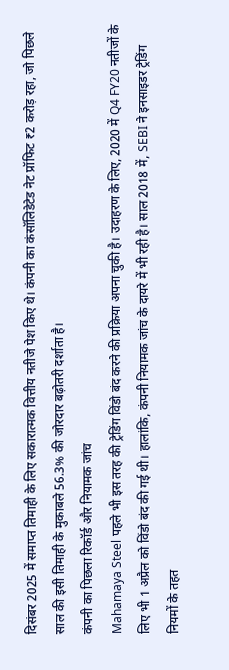दिसंबर 2025 में समाप्त तिमाही के लिए सकारात्मक वित्तीय नतीजे पेश किए थे। कंपनी का कंसॉलिडेटेड नेट प्रॉफिट ₹2 करोड़ रहा, जो पिछले साल की इसी तिमाही के मुकाबले 56.3% की जोरदार बढ़ोतरी दर्शाता है।
कंपनी का पिछला रिकॉर्ड और नियामक जांच
Mahamaya Steel पहले भी इस तरह की ट्रेडिंग विंडो बंद करने की प्रक्रिया अपना चुकी है। उदाहरण के लिए, 2020 में Q4 FY20 नतीजों के लिए भी 1 अप्रैल को विंडो बंद की गई थी। हालांकि, कंपनी नियामक जांच के दायरे में भी रही है। साल 2018 में, SEBI ने इनसाइडर ट्रेडिंग नियमों के तहत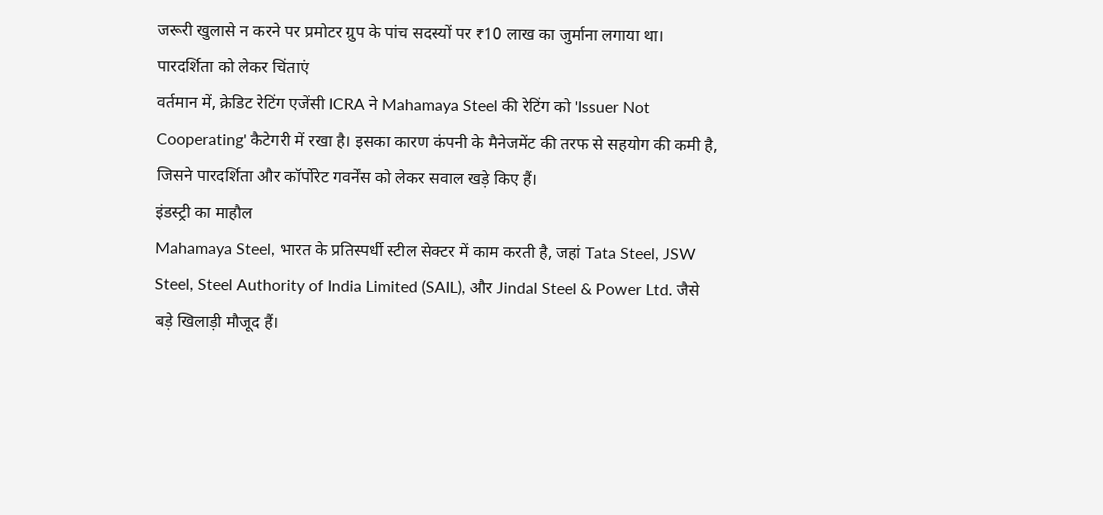जरूरी खुलासे न करने पर प्रमोटर ग्रुप के पांच सदस्यों पर ₹10 लाख का जुर्माना लगाया था।
पारदर्शिता को लेकर चिंताएं
वर्तमान में, क्रेडिट रेटिंग एजेंसी ICRA ने Mahamaya Steel की रेटिंग को 'Issuer Not Cooperating' कैटेगरी में रखा है। इसका कारण कंपनी के मैनेजमेंट की तरफ से सहयोग की कमी है, जिसने पारदर्शिता और कॉर्पोरेट गवर्नेंस को लेकर सवाल खड़े किए हैं।
इंडस्ट्री का माहौल
Mahamaya Steel, भारत के प्रतिस्पर्धी स्टील सेक्टर में काम करती है, जहां Tata Steel, JSW Steel, Steel Authority of India Limited (SAIL), और Jindal Steel & Power Ltd. जैसे बड़े खिलाड़ी मौजूद हैं।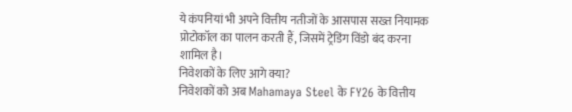ये कंपनियां भी अपने वित्तीय नतीजों के आसपास सख्त नियामक प्रोटोकॉल का पालन करती हैं, जिसमें ट्रेडिंग विंडो बंद करना शामिल है।
निवेशकों के लिए आगे क्या?
निवेशकों को अब Mahamaya Steel के FY26 के वित्तीय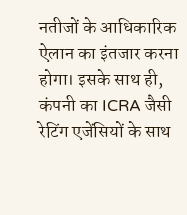नतीजों के आधिकारिक ऐलान का इंतजार करना होगा। इसके साथ ही, कंपनी का ICRA जैसी रेटिंग एजेंसियों के साथ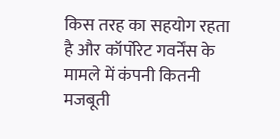किस तरह का सहयोग रहता है और कॉर्पोरेट गवर्नेंस के मामले में कंपनी कितनी मजबूती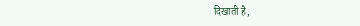दिखाती है,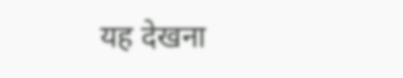यह देखना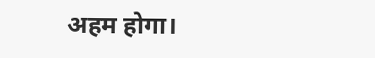अहम होगा।